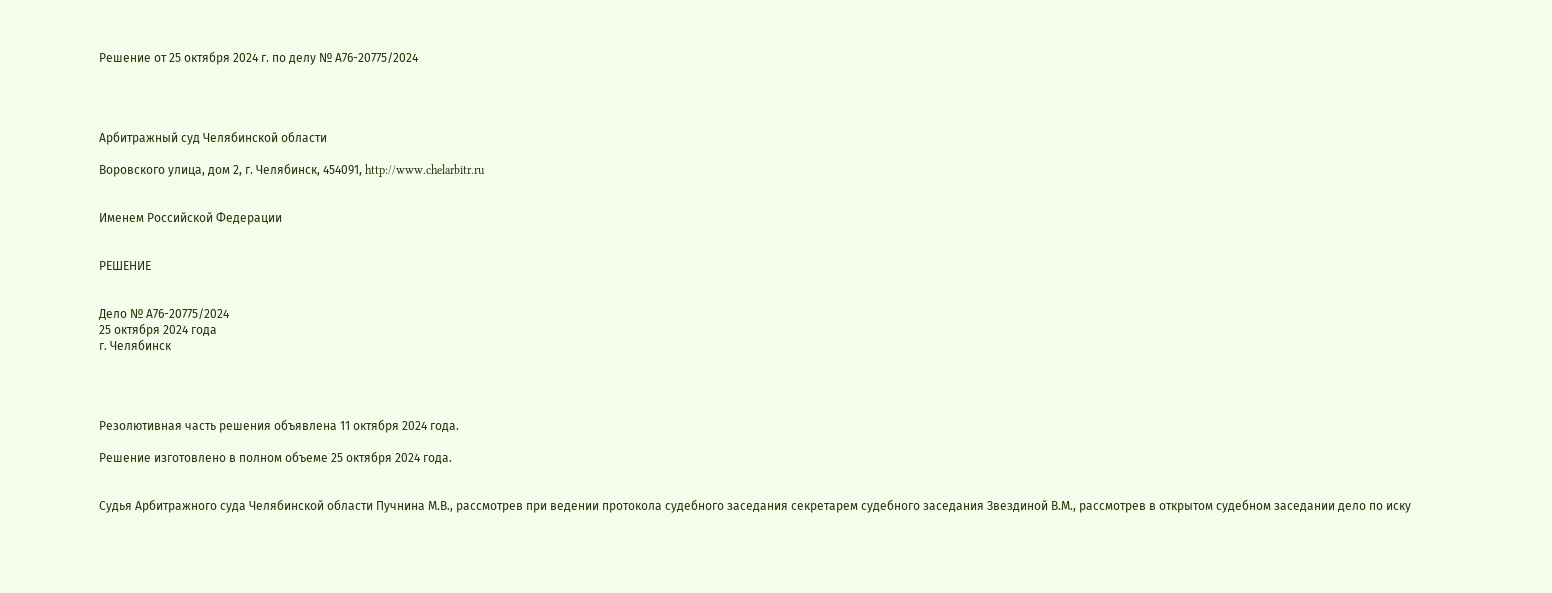Решение от 25 октября 2024 г. по делу № А76-20775/2024




Арбитражный суд Челябинской области

Воровского улица, дом 2, г. Челябинск, 454091, http://www.chelarbitr.ru


Именем Российской Федерации


РЕШЕНИЕ


Дело № А76-20775/2024
25 октября 2024 года
г. Челябинск




Резолютивная часть решения объявлена 11 октября 2024 года.

Решение изготовлено в полном объеме 25 октября 2024 года.


Судья Арбитражного суда Челябинской области Пучнина М.В., рассмотрев при ведении протокола судебного заседания секретарем судебного заседания Звездиной В.М., рассмотрев в открытом судебном заседании дело по иску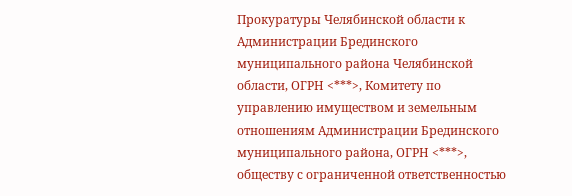Прокуратуры Челябинской области к Администрации Брединского муниципального района Челябинской области, ОГРН <***>, Комитету по управлению имуществом и земельным отношениям Администрации Брединского муниципального района, ОГРН <***>, обществу с ограниченной ответственностью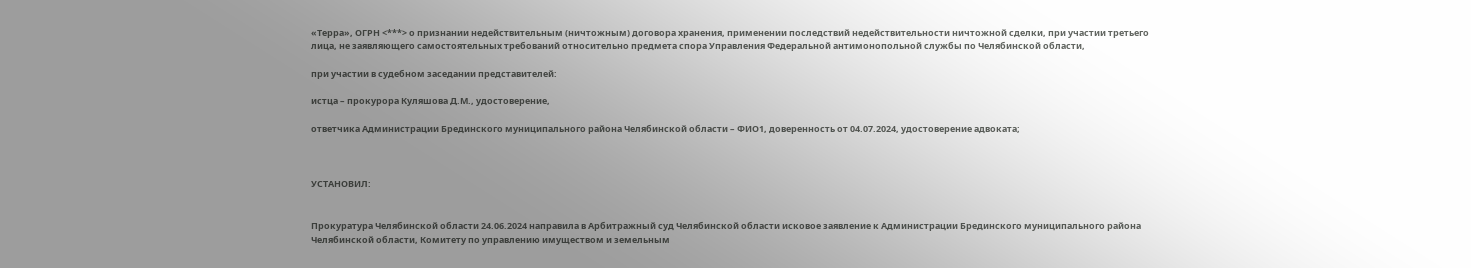«Терра», ОГРН <***> о признании недействительным (ничтожным) договора хранения, применении последствий недействительности ничтожной сделки, при участии третьего лица, не заявляющего самостоятельных требований относительно предмета спора Управления Федеральной антимонопольной службы по Челябинской области,

при участии в судебном заседании представителей:

истца – прокурора Куляшова Д.М., удостоверение,

ответчика Администрации Брединского муниципального района Челябинской области – ФИО1, доверенность от 04.07.2024, удостоверение адвоката;



УСТАНОВИЛ:


Прокуратура Челябинской области 24.06.2024 направила в Арбитражный суд Челябинской области исковое заявление к Администрации Брединского муниципального района Челябинской области, Комитету по управлению имуществом и земельным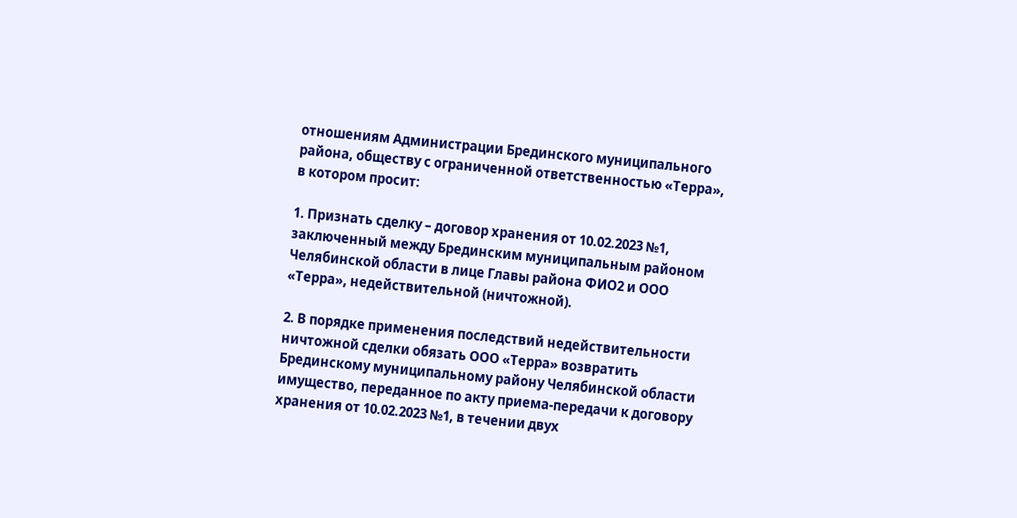отношениям Администрации Брединского муниципального района, обществу с ограниченной ответственностью «Терра», в котором просит:

1. Признать сделку – договор хранения от 10.02.2023 №1, заключенный между Брединским муниципальным районом Челябинской области в лице Главы района ФИО2 и ООО «Терра», недействительной (ничтожной).

2. В порядке применения последствий недействительности ничтожной сделки обязать ООО «Терра» возвратить Брединскому муниципальному району Челябинской области имущество, переданное по акту приема-передачи к договору хранения от 10.02.2023 №1, в течении двух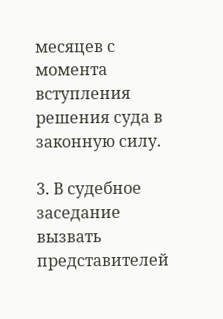месяцев с момента вступления решения суда в законную силу.

3. В судебное заседание вызвать представителей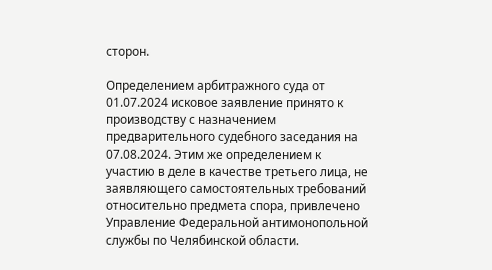сторон.

Определением арбитражного суда от 01.07.2024 исковое заявление принято к производству с назначением предварительного судебного заседания на 07.08.2024. Этим же определением к участию в деле в качестве третьего лица, не заявляющего самостоятельных требований относительно предмета спора, привлечено Управление Федеральной антимонопольной службы по Челябинской области.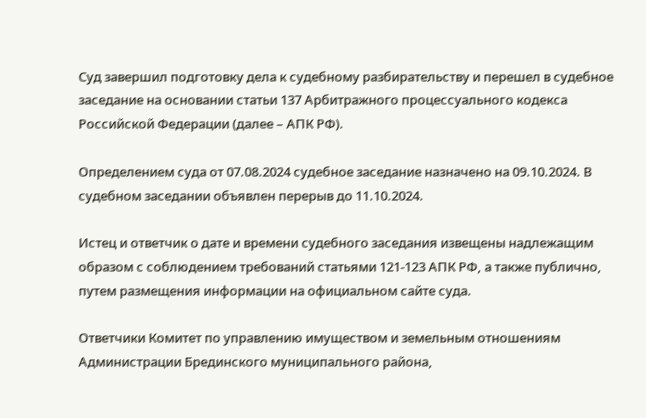Суд завершил подготовку дела к судебному разбирательству и перешел в судебное заседание на основании статьи 137 Арбитражного процессуального кодекса Российской Федерации (далее – АПК РФ).

Определением суда от 07.08.2024 судебное заседание назначено на 09.10.2024. В судебном заседании объявлен перерыв до 11.10.2024.

Истец и ответчик о дате и времени судебного заседания извещены надлежащим образом с соблюдением требований статьями 121-123 АПК РФ, а также публично, путем размещения информации на официальном сайте суда.

Ответчики Комитет по управлению имуществом и земельным отношениям Администрации Брединского муниципального района,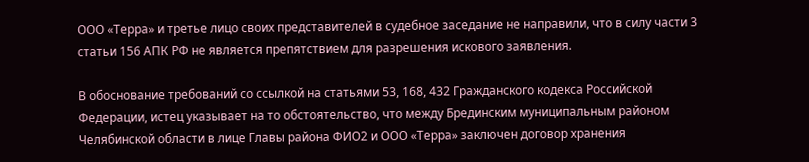ООО «Терра» и третье лицо своих представителей в судебное заседание не направили, что в силу части 3 статьи 156 АПК РФ не является препятствием для разрешения искового заявления.

В обоснование требований со ссылкой на статьями 53, 168, 432 Гражданского кодекса Российской Федерации, истец указывает на то обстоятельство, что между Брединским муниципальным районом Челябинской области в лице Главы района ФИО2 и ООО «Терра» заключен договор хранения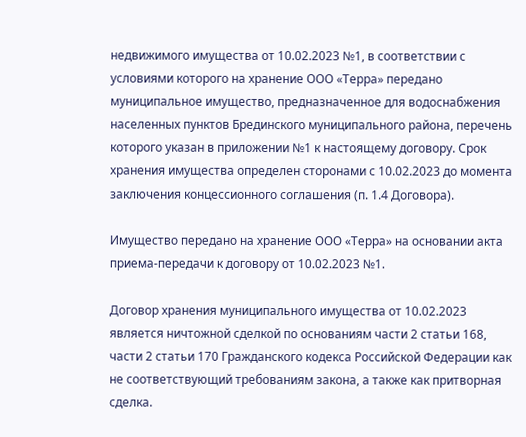недвижимого имущества от 10.02.2023 №1, в соответствии с условиями которого на хранение ООО «Терра» передано муниципальное имущество, предназначенное для водоснабжения населенных пунктов Брединского муниципального района, перечень которого указан в приложении №1 к настоящему договору. Срок хранения имущества определен сторонами с 10.02.2023 до момента заключения концессионного соглашения (п. 1.4 Договора).

Имущество передано на хранение ООО «Терра» на основании акта приема-передачи к договору от 10.02.2023 №1.

Договор хранения муниципального имущества от 10.02.2023 является ничтожной сделкой по основаниям части 2 статьи 168, части 2 статьи 170 Гражданского кодекса Российской Федерации как не соответствующий требованиям закона, а также как притворная сделка.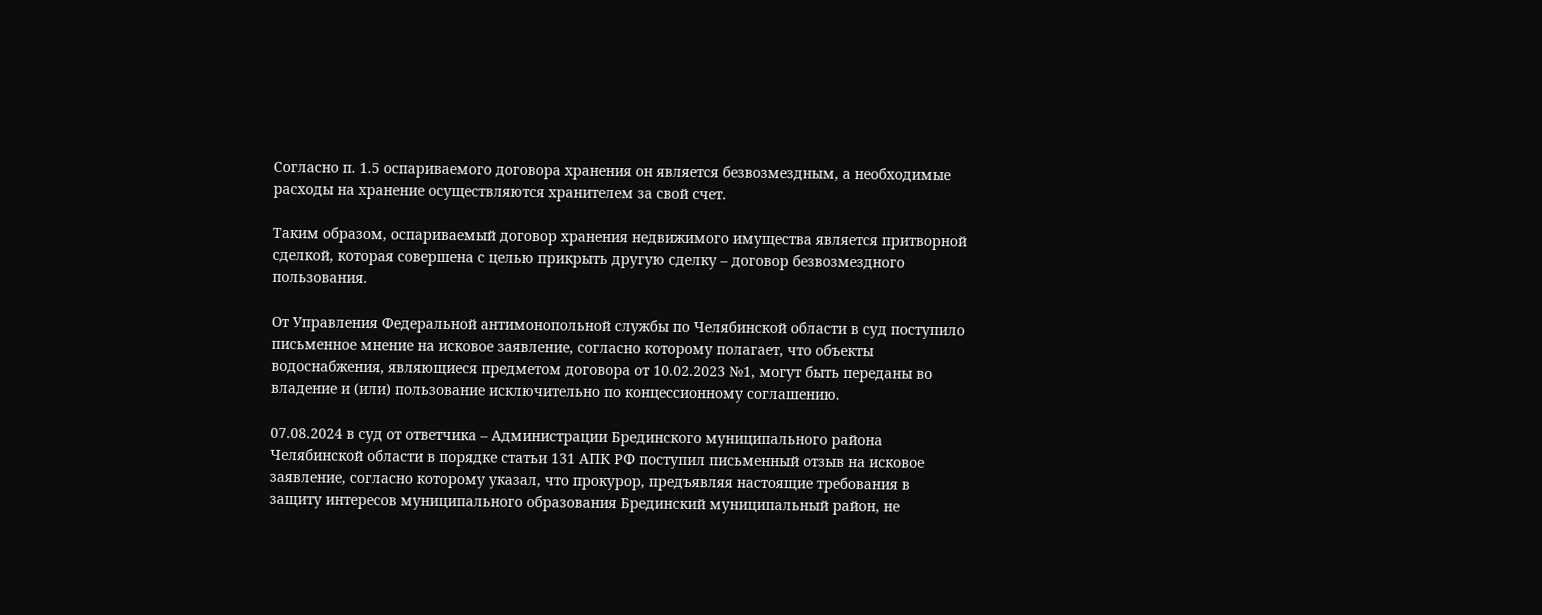Согласно п. 1.5 оспариваемого договора хранения он является безвозмездным, а необходимые расходы на хранение осуществляются хранителем за свой счет.

Таким образом, оспариваемый договор хранения недвижимого имущества является притворной сделкой, которая совершена с целью прикрыть другую сделку – договор безвозмездного пользования.

От Управления Федеральной антимонопольной службы по Челябинской области в суд поступило письменное мнение на исковое заявление, согласно которому полагает, что объекты водоснабжения, являющиеся предметом договора от 10.02.2023 №1, могут быть переданы во владение и (или) пользование исключительно по концессионному соглашению.

07.08.2024 в суд от ответчика – Администрации Брединского муниципального района Челябинской области в порядке статьи 131 АПК РФ поступил письменный отзыв на исковое заявление, согласно которому указал, что прокурор, предъявляя настоящие требования в защиту интересов муниципального образования Брединский муниципальный район, не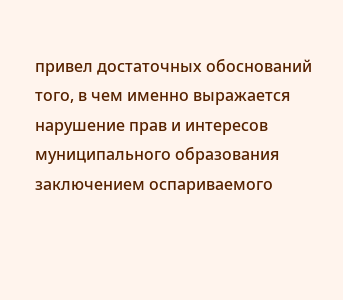привел достаточных обоснований того, в чем именно выражается нарушение прав и интересов муниципального образования заключением оспариваемого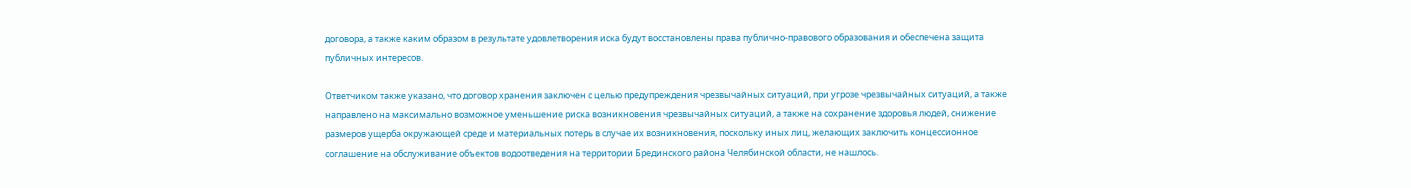договора, а также каким образом в результате удовлетворения иска будут восстановлены права публично-правового образования и обеспечена защита публичных интересов.

Ответчиком также указано, что договор хранения заключен с целью предупреждения чрезвычайных ситуаций, при угрозе чрезвычайных ситуаций, а также направлено на максимально возможное уменьшение риска возникновения чрезвычайных ситуаций, а также на сохранение здоровья людей, снижение размеров ущерба окружающей среде и материальных потерь в случае их возникновения, поскольку иных лиц, желающих заключить концессионное соглашение на обслуживание объектов водоотведения на территории Брединского района Челябинской области, не нашлось.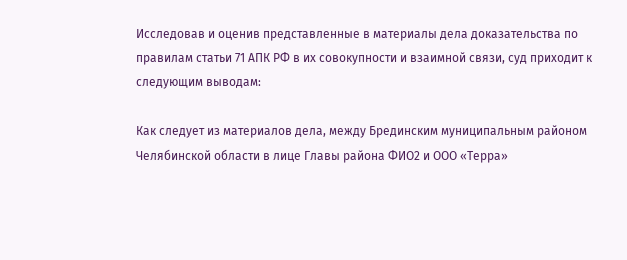Исследовав и оценив представленные в материалы дела доказательства по правилам статьи 71 АПК РФ в их совокупности и взаимной связи, суд приходит к следующим выводам:

Как следует из материалов дела, между Брединским муниципальным районом Челябинской области в лице Главы района ФИО2 и ООО «Терра»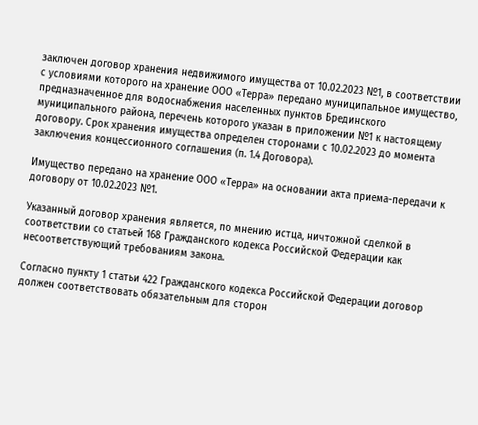заключен договор хранения недвижимого имущества от 10.02.2023 №1, в соответствии с условиями которого на хранение ООО «Терра» передано муниципальное имущество, предназначенное для водоснабжения населенных пунктов Брединского муниципального района, перечень которого указан в приложении №1 к настоящему договору. Срок хранения имущества определен сторонами с 10.02.2023 до момента заключения концессионного соглашения (п. 1.4 Договора).

Имущество передано на хранение ООО «Терра» на основании акта приема-передачи к договору от 10.02.2023 №1.

Указанный договор хранения является, по мнению истца, ничтожной сделкой в соответствии со статьей 168 Гражданского кодекса Российской Федерации как несоответствующий требованиям закона.

Согласно пункту 1 статьи 422 Гражданского кодекса Российской Федерации договор должен соответствовать обязательным для сторон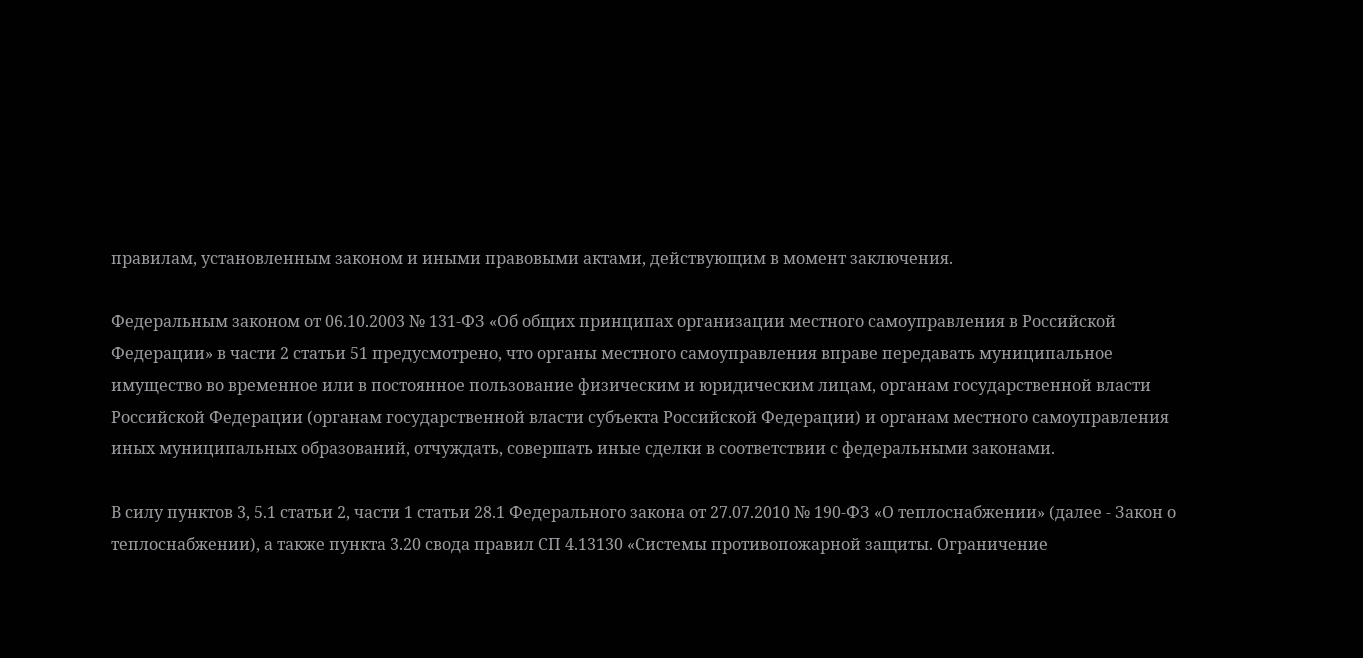правилам, установленным законом и иными правовыми актами, действующим в момент заключения.

Федеральным законом от 06.10.2003 № 131-ФЗ «Об общих принципах организации местного самоуправления в Российской Федерации» в части 2 статьи 51 предусмотрено, что органы местного самоуправления вправе передавать муниципальное имущество во временное или в постоянное пользование физическим и юридическим лицам, органам государственной власти Российской Федерации (органам государственной власти субъекта Российской Федерации) и органам местного самоуправления иных муниципальных образований, отчуждать, совершать иные сделки в соответствии с федеральными законами.

В силу пунктов 3, 5.1 статьи 2, части 1 статьи 28.1 Федерального закона от 27.07.2010 № 190-ФЗ «О теплоснабжении» (далее - Закон о теплоснабжении), а также пункта 3.20 свода правил СП 4.13130 «Системы противопожарной защиты. Ограничение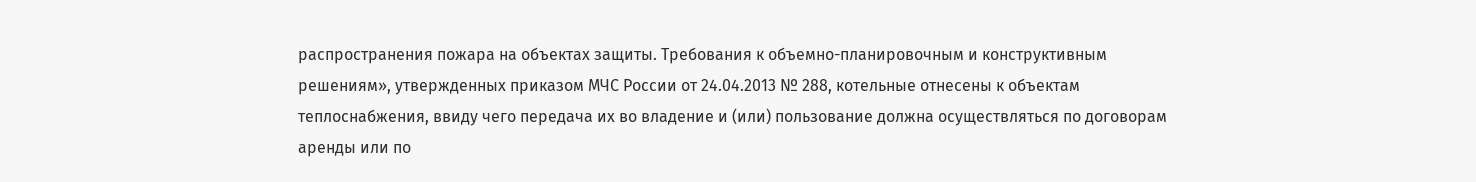распространения пожара на объектах защиты. Требования к объемно-планировочным и конструктивным решениям», утвержденных приказом МЧС России от 24.04.2013 № 288, котельные отнесены к объектам теплоснабжения, ввиду чего передача их во владение и (или) пользование должна осуществляться по договорам аренды или по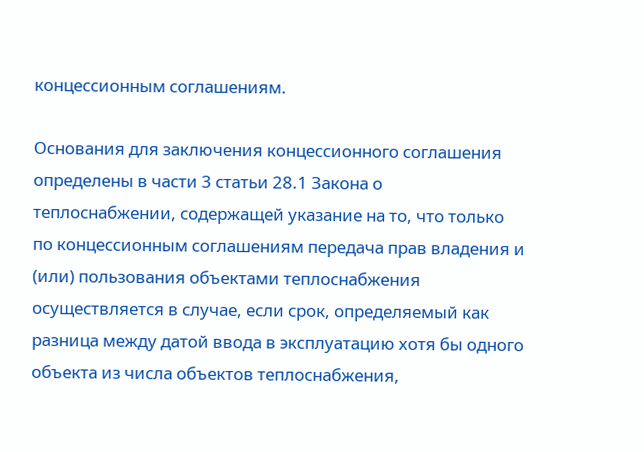концессионным соглашениям.

Основания для заключения концессионного соглашения определены в части 3 статьи 28.1 Закона о теплоснабжении, содержащей указание на то, что только по концессионным соглашениям передача прав владения и (или) пользования объектами теплоснабжения осуществляется в случае, если срок, определяемый как разница между датой ввода в эксплуатацию хотя бы одного объекта из числа объектов теплоснабжения,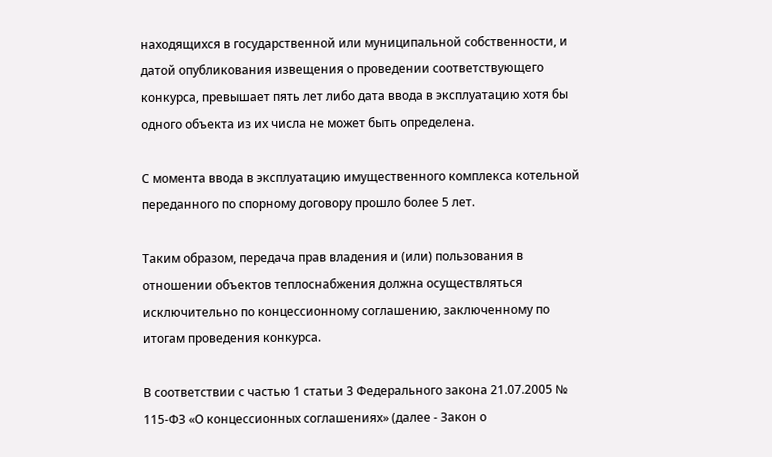находящихся в государственной или муниципальной собственности, и датой опубликования извещения о проведении соответствующего конкурса, превышает пять лет либо дата ввода в эксплуатацию хотя бы одного объекта из их числа не может быть определена.

С момента ввода в эксплуатацию имущественного комплекса котельной переданного по спорному договору прошло более 5 лет.

Таким образом, передача прав владения и (или) пользования в отношении объектов теплоснабжения должна осуществляться исключительно по концессионному соглашению, заключенному по итогам проведения конкурса.

В соответствии с частью 1 статьи 3 Федерального закона 21.07.2005 № 115-ФЗ «О концессионных соглашениях» (далее - Закон о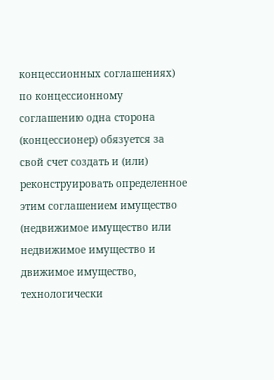концессионных соглашениях) по концессионному соглашению одна сторона (концессионер) обязуется за свой счет создать и (или) реконструировать определенное этим соглашением имущество (недвижимое имущество или недвижимое имущество и движимое имущество, технологически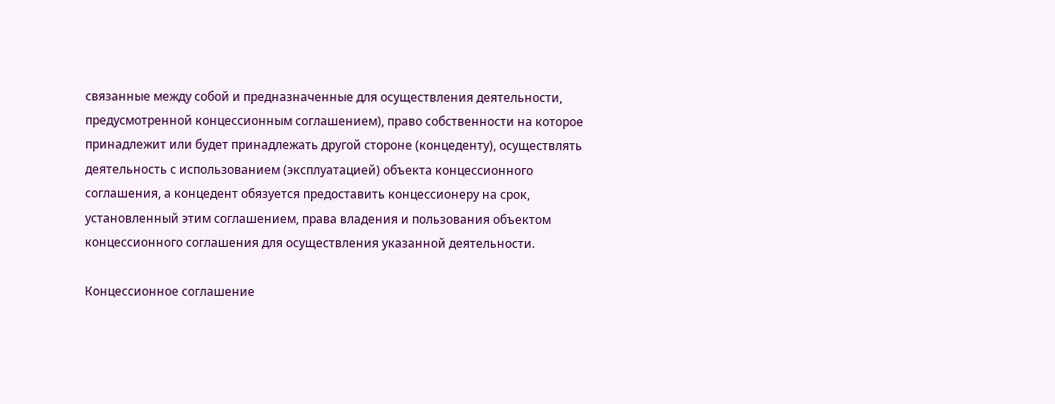связанные между собой и предназначенные для осуществления деятельности, предусмотренной концессионным соглашением), право собственности на которое принадлежит или будет принадлежать другой стороне (концеденту), осуществлять деятельность с использованием (эксплуатацией) объекта концессионного соглашения, а концедент обязуется предоставить концессионеру на срок, установленный этим соглашением, права владения и пользования объектом концессионного соглашения для осуществления указанной деятельности.

Концессионное соглашение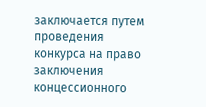заключается путем проведения конкурса на право заключения концессионного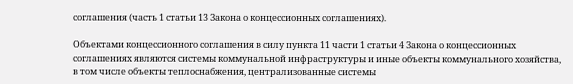соглашения (часть 1 статьи 13 Закона о концессионных соглашениях).

Объектами концессионного соглашения в силу пункта 11 части 1 статьи 4 Закона о концессионных соглашениях являются системы коммунальной инфраструктуры и иные объекты коммунального хозяйства, в том числе объекты теплоснабжения, централизованные системы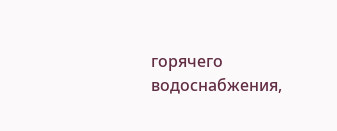горячего водоснабжения,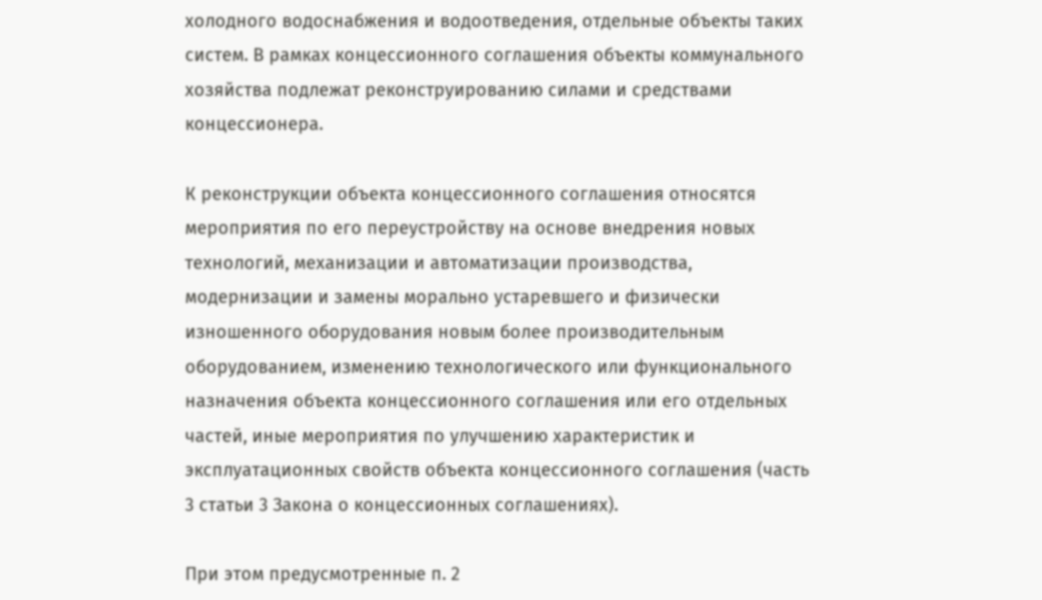холодного водоснабжения и водоотведения, отдельные объекты таких систем. В рамках концессионного соглашения объекты коммунального хозяйства подлежат реконструированию силами и средствами концессионера.

К реконструкции объекта концессионного соглашения относятся мероприятия по его переустройству на основе внедрения новых технологий, механизации и автоматизации производства, модернизации и замены морально устаревшего и физически изношенного оборудования новым более производительным оборудованием, изменению технологического или функционального назначения объекта концессионного соглашения или его отдельных частей, иные мероприятия по улучшению характеристик и эксплуатационных свойств объекта концессионного соглашения (часть 3 статьи 3 Закона о концессионных соглашениях).

При этом предусмотренные п. 2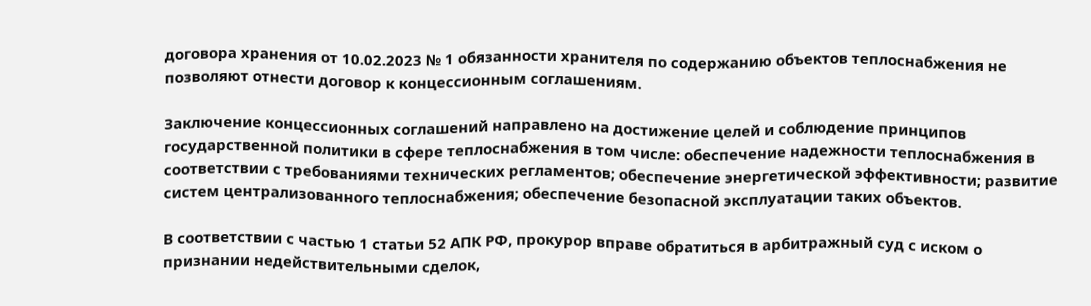договора хранения от 10.02.2023 № 1 обязанности хранителя по содержанию объектов теплоснабжения не позволяют отнести договор к концессионным соглашениям.

Заключение концессионных соглашений направлено на достижение целей и соблюдение принципов государственной политики в сфере теплоснабжения в том числе: обеспечение надежности теплоснабжения в соответствии с требованиями технических регламентов; обеспечение энергетической эффективности; развитие систем централизованного теплоснабжения; обеспечение безопасной эксплуатации таких объектов.

В соответствии с частью 1 статьи 52 АПК РФ, прокурор вправе обратиться в арбитражный суд с иском о признании недействительными сделок,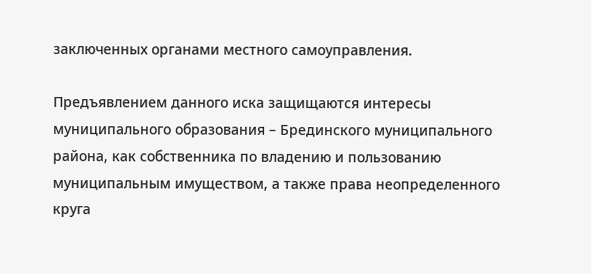заключенных органами местного самоуправления.

Предъявлением данного иска защищаются интересы муниципального образования – Брединского муниципального района, как собственника по владению и пользованию муниципальным имуществом, а также права неопределенного круга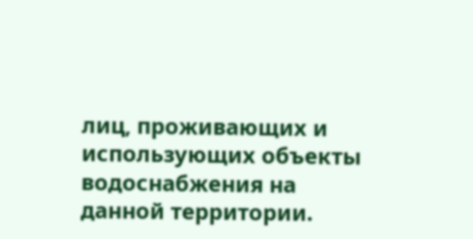лиц, проживающих и использующих объекты водоснабжения на данной территории.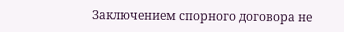Заключением спорного договора не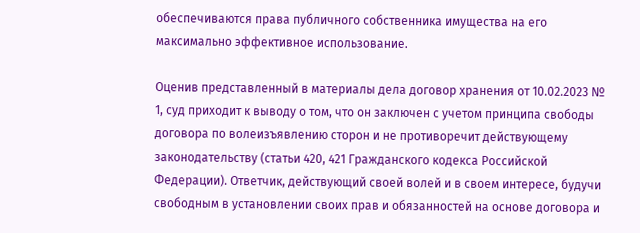обеспечиваются права публичного собственника имущества на его максимально эффективное использование.

Оценив представленный в материалы дела договор хранения от 10.02.2023 № 1, суд приходит к выводу о том, что он заключен с учетом принципа свободы договора по волеизъявлению сторон и не противоречит действующему законодательству (статьи 420, 421 Гражданского кодекса Российской Федерации). Ответчик, действующий своей волей и в своем интересе, будучи свободным в установлении своих прав и обязанностей на основе договора и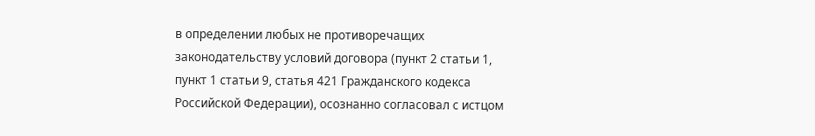в определении любых не противоречащих законодательству условий договора (пункт 2 статьи 1, пункт 1 статьи 9, статья 421 Гражданского кодекса Российской Федерации), осознанно согласовал с истцом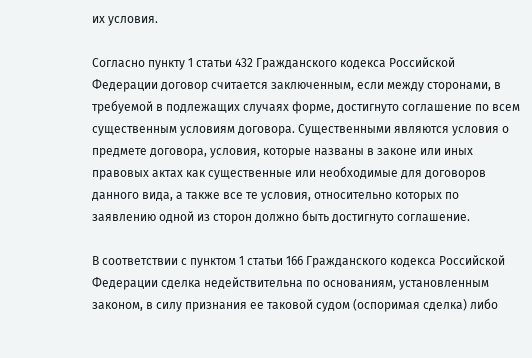их условия.

Согласно пункту 1 статьи 432 Гражданского кодекса Российской Федерации договор считается заключенным, если между сторонами, в требуемой в подлежащих случаях форме, достигнуто соглашение по всем существенным условиям договора. Существенными являются условия о предмете договора, условия, которые названы в законе или иных правовых актах как существенные или необходимые для договоров данного вида, а также все те условия, относительно которых по заявлению одной из сторон должно быть достигнуто соглашение.

В соответствии с пунктом 1 статьи 166 Гражданского кодекса Российской Федерации сделка недействительна по основаниям, установленным законом, в силу признания ее таковой судом (оспоримая сделка) либо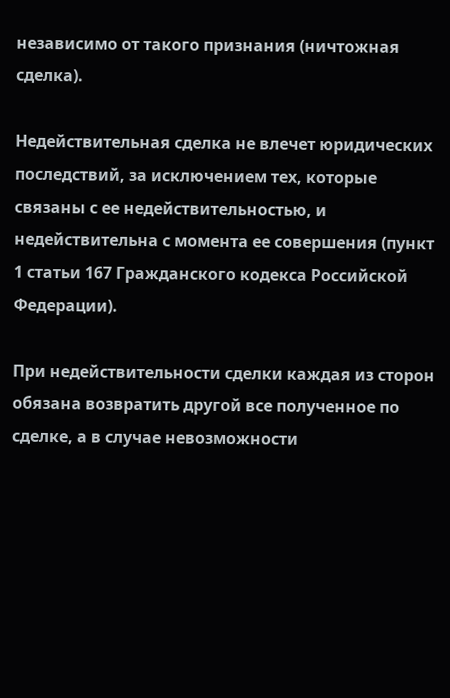независимо от такого признания (ничтожная сделка).

Недействительная сделка не влечет юридических последствий, за исключением тех, которые связаны с ее недействительностью, и недействительна с момента ее совершения (пункт 1 статьи 167 Гражданского кодекса Российской Федерации).

При недействительности сделки каждая из сторон обязана возвратить другой все полученное по сделке, а в случае невозможности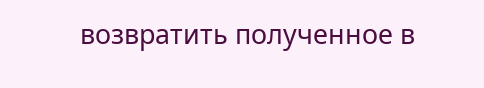возвратить полученное в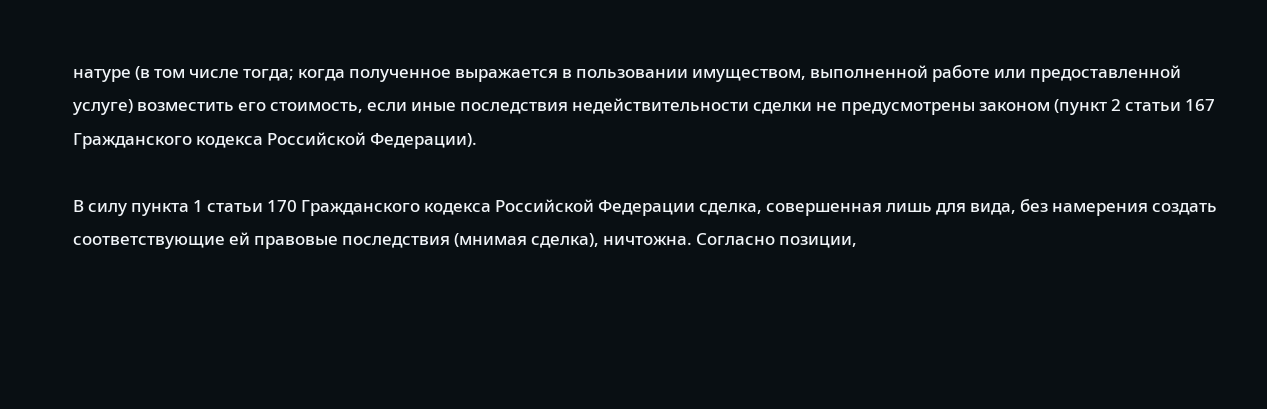натуре (в том числе тогда; когда полученное выражается в пользовании имуществом, выполненной работе или предоставленной услуге) возместить его стоимость, если иные последствия недействительности сделки не предусмотрены законом (пункт 2 статьи 167 Гражданского кодекса Российской Федерации).

В силу пункта 1 статьи 170 Гражданского кодекса Российской Федерации сделка, совершенная лишь для вида, без намерения создать соответствующие ей правовые последствия (мнимая сделка), ничтожна. Согласно позиции,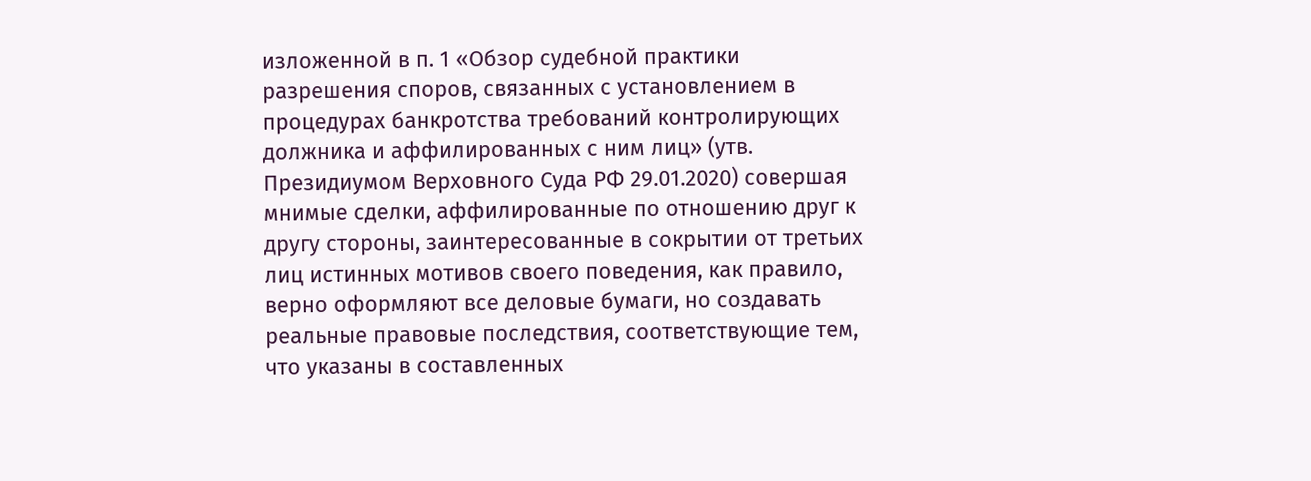изложенной в п. 1 «Обзор судебной практики разрешения споров, связанных с установлением в процедурах банкротства требований контролирующих должника и аффилированных с ним лиц» (утв. Президиумом Верховного Суда РФ 29.01.2020) совершая мнимые сделки, аффилированные по отношению друг к другу стороны, заинтересованные в сокрытии от третьих лиц истинных мотивов своего поведения, как правило, верно оформляют все деловые бумаги, но создавать реальные правовые последствия, соответствующие тем, что указаны в составленных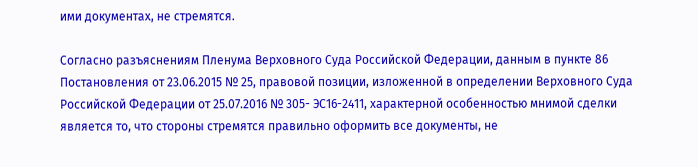ими документах, не стремятся.

Согласно разъяснениям Пленума Верховного Суда Российской Федерации, данным в пункте 86 Постановления от 23.06.2015 № 25, правовой позиции, изложенной в определении Верховного Суда Российской Федерации от 25.07.2016 № 305- ЭС16-2411, характерной особенностью мнимой сделки является то, что стороны стремятся правильно оформить все документы, не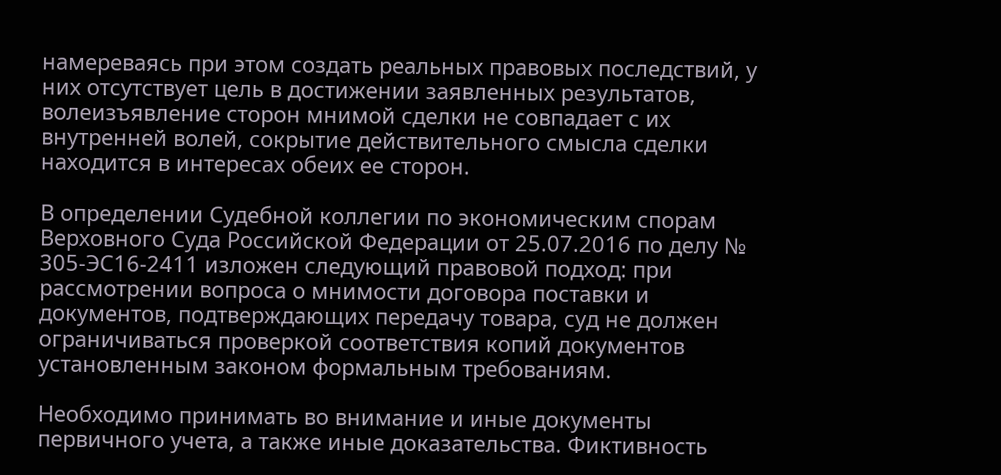намереваясь при этом создать реальных правовых последствий, у них отсутствует цель в достижении заявленных результатов, волеизъявление сторон мнимой сделки не совпадает с их внутренней волей, сокрытие действительного смысла сделки находится в интересах обеих ее сторон.

В определении Судебной коллегии по экономическим спорам Верховного Суда Российской Федерации от 25.07.2016 по делу № 305-ЭС16-2411 изложен следующий правовой подход: при рассмотрении вопроса о мнимости договора поставки и документов, подтверждающих передачу товара, суд не должен ограничиваться проверкой соответствия копий документов установленным законом формальным требованиям.

Необходимо принимать во внимание и иные документы первичного учета, а также иные доказательства. Фиктивность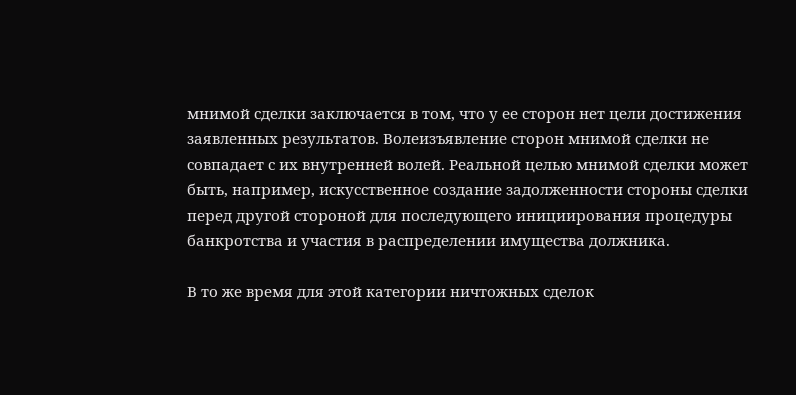мнимой сделки заключается в том, что у ее сторон нет цели достижения заявленных результатов. Волеизъявление сторон мнимой сделки не совпадает с их внутренней волей. Реальной целью мнимой сделки может быть, например, искусственное создание задолженности стороны сделки перед другой стороной для последующего инициирования процедуры банкротства и участия в распределении имущества должника.

В то же время для этой категории ничтожных сделок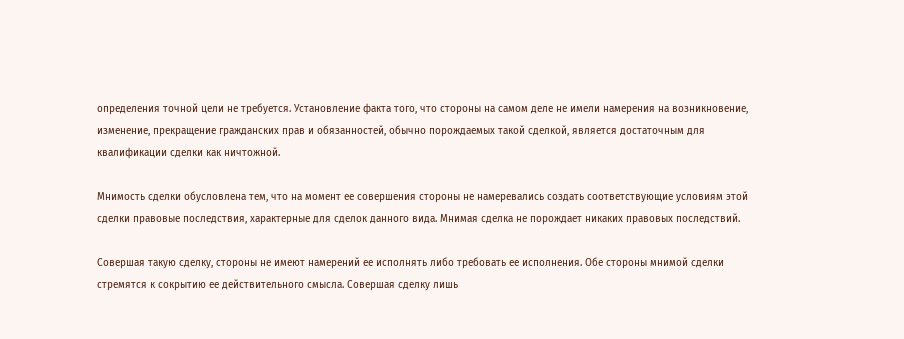определения точной цели не требуется. Установление факта того, что стороны на самом деле не имели намерения на возникновение, изменение, прекращение гражданских прав и обязанностей, обычно порождаемых такой сделкой, является достаточным для квалификации сделки как ничтожной.

Мнимость сделки обусловлена тем, что на момент ее совершения стороны не намеревались создать соответствующие условиям этой сделки правовые последствия, характерные для сделок данного вида. Мнимая сделка не порождает никаких правовых последствий.

Совершая такую сделку, стороны не имеют намерений ее исполнять либо требовать ее исполнения. Обе стороны мнимой сделки стремятся к сокрытию ее действительного смысла. Совершая сделку лишь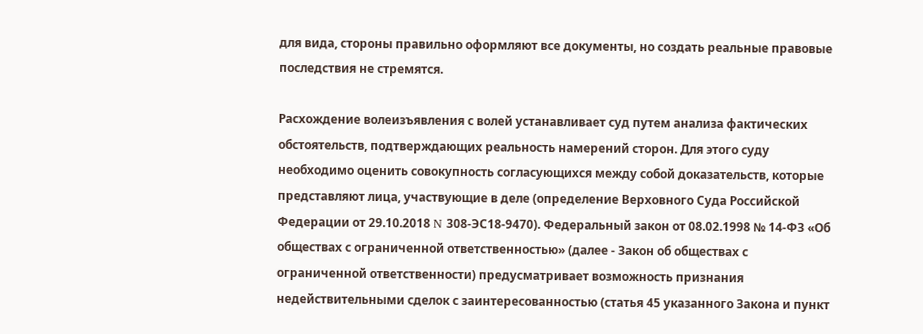для вида, стороны правильно оформляют все документы, но создать реальные правовые последствия не стремятся.

Расхождение волеизъявления с волей устанавливает суд путем анализа фактических обстоятельств, подтверждающих реальность намерений сторон. Для этого суду необходимо оценить совокупность согласующихся между собой доказательств, которые представляют лица, участвующие в деле (определение Верховного Суда Российской Федерации от 29.10.2018 N 308-ЭС18-9470). Федеральный закон от 08.02.1998 № 14-ФЗ «Об обществах с ограниченной ответственностью» (далее - Закон об обществах с ограниченной ответственности) предусматривает возможность признания недействительными сделок с заинтересованностью (статья 45 указанного Закона и пункт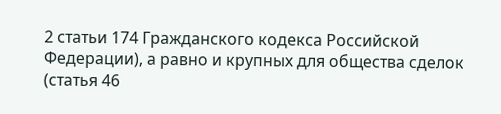2 статьи 174 Гражданского кодекса Российской Федерации), а равно и крупных для общества сделок (статья 46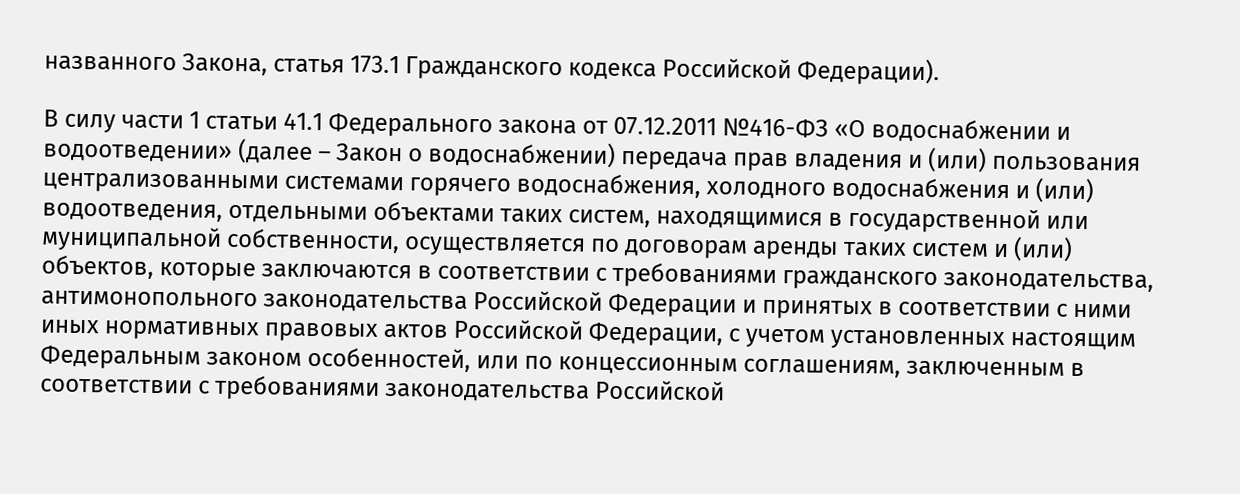названного Закона, статья 173.1 Гражданского кодекса Российской Федерации).

В силу части 1 статьи 41.1 Федерального закона от 07.12.2011 №416-ФЗ «О водоснабжении и водоотведении» (далее – Закон о водоснабжении) передача прав владения и (или) пользования централизованными системами горячего водоснабжения, холодного водоснабжения и (или) водоотведения, отдельными объектами таких систем, находящимися в государственной или муниципальной собственности, осуществляется по договорам аренды таких систем и (или) объектов, которые заключаются в соответствии с требованиями гражданского законодательства, антимонопольного законодательства Российской Федерации и принятых в соответствии с ними иных нормативных правовых актов Российской Федерации, с учетом установленных настоящим Федеральным законом особенностей, или по концессионным соглашениям, заключенным в соответствии с требованиями законодательства Российской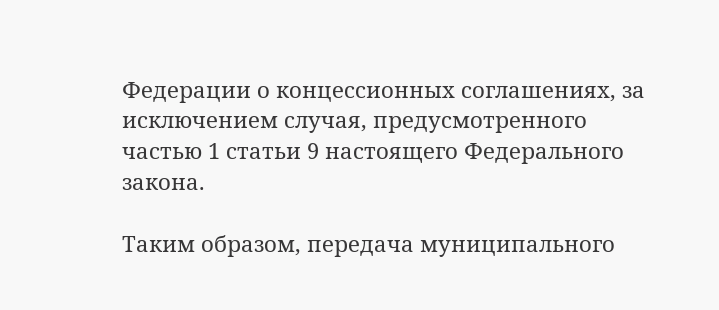Федерации о концессионных соглашениях, за исключением случая, предусмотренного частью 1 статьи 9 настоящего Федерального закона.

Таким образом, передача муниципального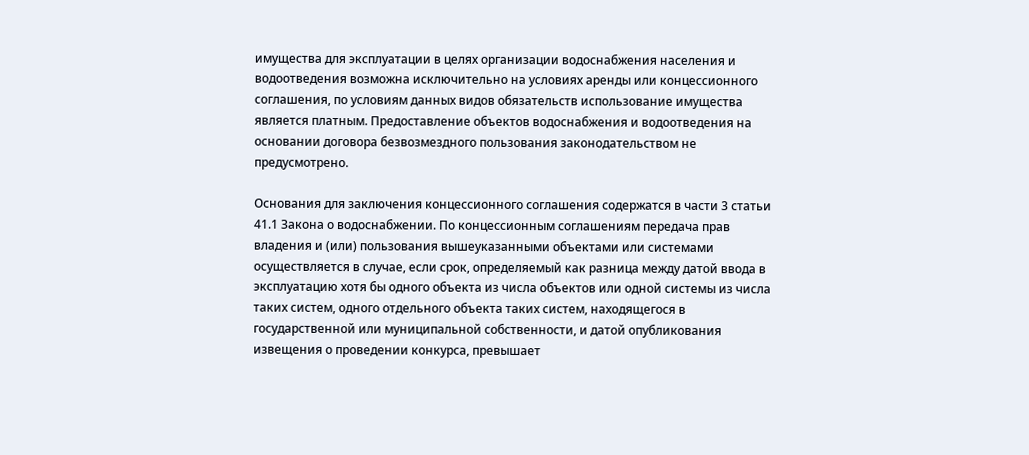имущества для эксплуатации в целях организации водоснабжения населения и водоотведения возможна исключительно на условиях аренды или концессионного соглашения, по условиям данных видов обязательств использование имущества является платным. Предоставление объектов водоснабжения и водоотведения на основании договора безвозмездного пользования законодательством не предусмотрено.

Основания для заключения концессионного соглашения содержатся в части 3 статьи 41.1 Закона о водоснабжении. По концессионным соглашениям передача прав владения и (или) пользования вышеуказанными объектами или системами осуществляется в случае, если срок, определяемый как разница между датой ввода в эксплуатацию хотя бы одного объекта из числа объектов или одной системы из числа таких систем, одного отдельного объекта таких систем, находящегося в государственной или муниципальной собственности, и датой опубликования извещения о проведении конкурса, превышает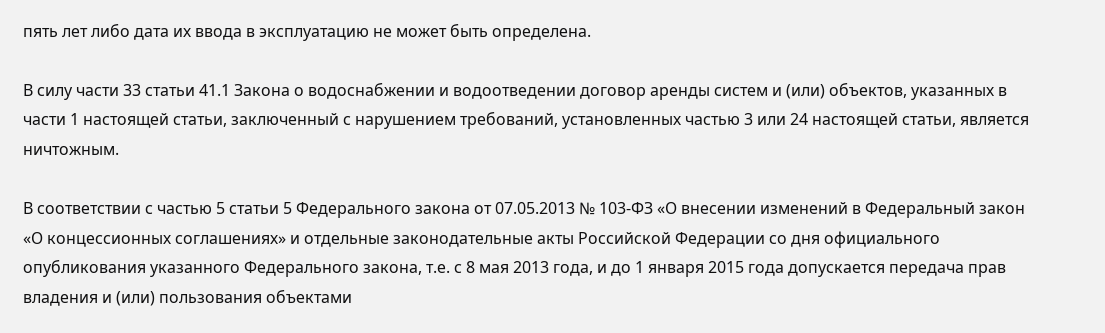пять лет либо дата их ввода в эксплуатацию не может быть определена.

В силу части 33 статьи 41.1 Закона о водоснабжении и водоотведении договор аренды систем и (или) объектов, указанных в части 1 настоящей статьи, заключенный с нарушением требований, установленных частью 3 или 24 настоящей статьи, является ничтожным.

В соответствии с частью 5 статьи 5 Федерального закона от 07.05.2013 № 103-ФЗ «О внесении изменений в Федеральный закон «О концессионных соглашениях» и отдельные законодательные акты Российской Федерации со дня официального опубликования указанного Федерального закона, т.е. с 8 мая 2013 года, и до 1 января 2015 года допускается передача прав владения и (или) пользования объектами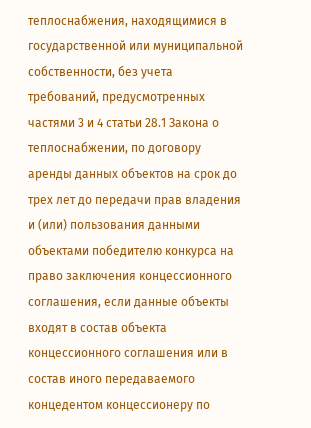теплоснабжения, находящимися в государственной или муниципальной собственности, без учета требований, предусмотренных частями 3 и 4 статьи 28.1 Закона о теплоснабжении, по договору аренды данных объектов на срок до трех лет до передачи прав владения и (или) пользования данными объектами победителю конкурса на право заключения концессионного соглашения, если данные объекты входят в состав объекта концессионного соглашения или в состав иного передаваемого концедентом концессионеру по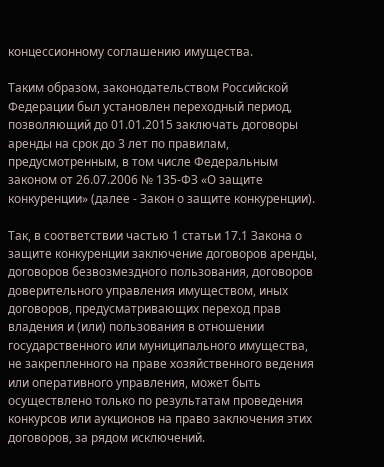концессионному соглашению имущества.

Таким образом, законодательством Российской Федерации был установлен переходный период, позволяющий до 01.01.2015 заключать договоры аренды на срок до 3 лет по правилам, предусмотренным, в том числе Федеральным законом от 26.07.2006 № 135-ФЗ «О защите конкуренции» (далее - Закон о защите конкуренции).

Так, в соответствии частью 1 статьи 17.1 Закона о защите конкуренции заключение договоров аренды, договоров безвозмездного пользования, договоров доверительного управления имуществом, иных договоров, предусматривающих переход прав владения и (или) пользования в отношении государственного или муниципального имущества, не закрепленного на праве хозяйственного ведения или оперативного управления, может быть осуществлено только по результатам проведения конкурсов или аукционов на право заключения этих договоров, за рядом исключений.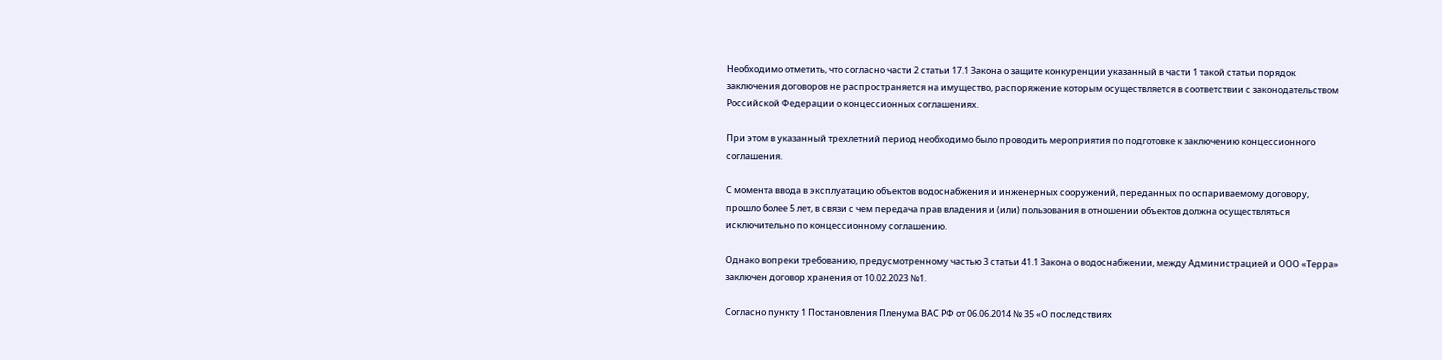Необходимо отметить, что согласно части 2 статьи 17.1 Закона о защите конкуренции указанный в части 1 такой статьи порядок заключения договоров не распространяется на имущество, распоряжение которым осуществляется в соответствии с законодательством Российской Федерации о концессионных соглашениях.

При этом в указанный трехлетний период необходимо было проводить мероприятия по подготовке к заключению концессионного соглашения.

С момента ввода в эксплуатацию объектов водоснабжения и инженерных сооружений, переданных по оспариваемому договору, прошло более 5 лет, в связи с чем передача прав владения и (или) пользования в отношении объектов должна осуществляться исключительно по концессионному соглашению.

Однако вопреки требованию, предусмотренному частью 3 статьи 41.1 Закона о водоснабжении, между Администрацией и ООО «Терра» заключен договор хранения от 10.02.2023 №1.

Согласно пункту 1 Постановления Пленума ВАС РФ от 06.06.2014 № 35 «О последствиях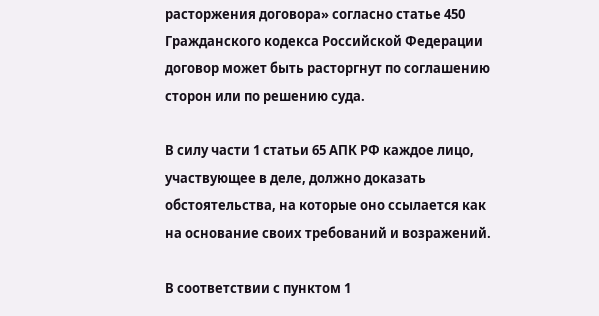расторжения договора» согласно статье 450 Гражданского кодекса Российской Федерации договор может быть расторгнут по соглашению сторон или по решению суда.

В силу части 1 статьи 65 АПК РФ каждое лицо, участвующее в деле, должно доказать обстоятельства, на которые оно ссылается как на основание своих требований и возражений.

В соответствии с пунктом 1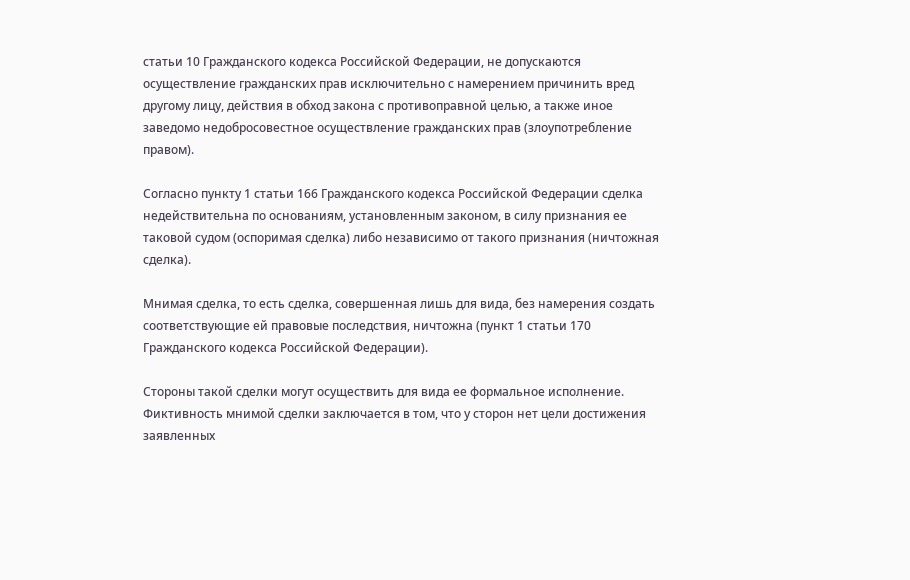статьи 10 Гражданского кодекса Российской Федерации, не допускаются осуществление гражданских прав исключительно с намерением причинить вред другому лицу, действия в обход закона с противоправной целью, а также иное заведомо недобросовестное осуществление гражданских прав (злоупотребление правом).

Согласно пункту 1 статьи 166 Гражданского кодекса Российской Федерации сделка недействительна по основаниям, установленным законом, в силу признания ее таковой судом (оспоримая сделка) либо независимо от такого признания (ничтожная сделка).

Мнимая сделка, то есть сделка, совершенная лишь для вида, без намерения создать соответствующие ей правовые последствия, ничтожна (пункт 1 статьи 170 Гражданского кодекса Российской Федерации).

Стороны такой сделки могут осуществить для вида ее формальное исполнение. Фиктивность мнимой сделки заключается в том, что у сторон нет цели достижения заявленных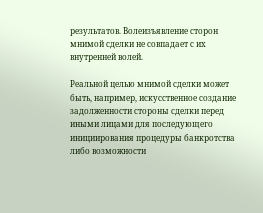результатов. Волеизъявление сторон мнимой сделки не совпадает с их внутренней волей.

Реальной целью мнимой сделки может быть, например, искусственное создание задолженности стороны сделки перед иными лицами для последующего инициирования процедуры банкротства либо возможности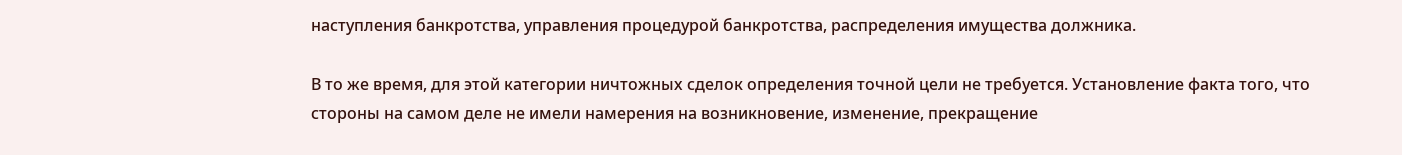наступления банкротства, управления процедурой банкротства, распределения имущества должника.

В то же время, для этой категории ничтожных сделок определения точной цели не требуется. Установление факта того, что стороны на самом деле не имели намерения на возникновение, изменение, прекращение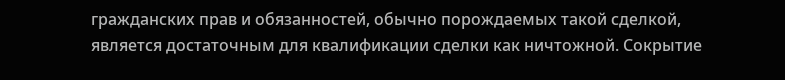гражданских прав и обязанностей, обычно порождаемых такой сделкой, является достаточным для квалификации сделки как ничтожной. Сокрытие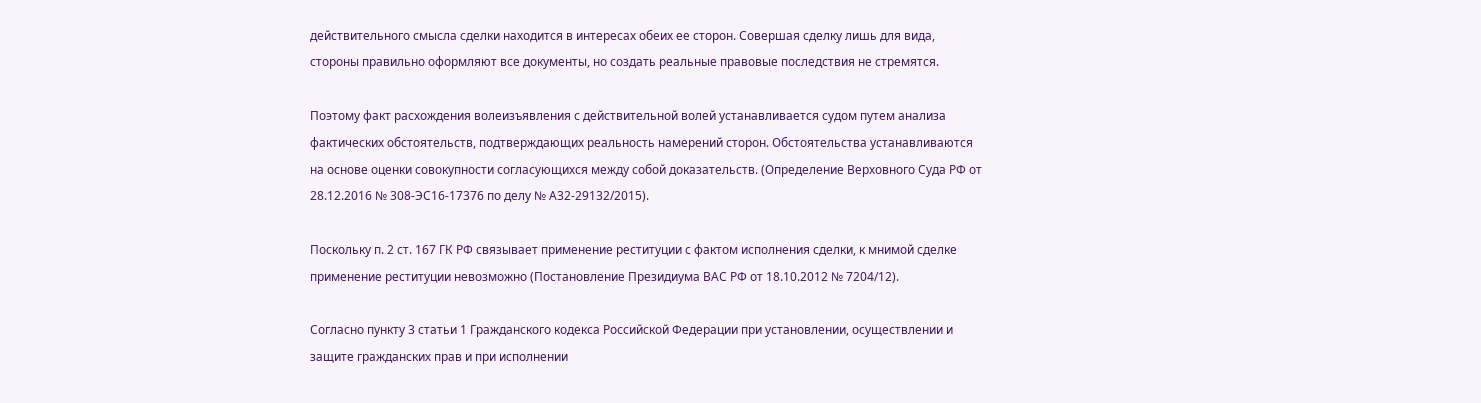действительного смысла сделки находится в интересах обеих ее сторон. Совершая сделку лишь для вида, стороны правильно оформляют все документы, но создать реальные правовые последствия не стремятся.

Поэтому факт расхождения волеизъявления с действительной волей устанавливается судом путем анализа фактических обстоятельств, подтверждающих реальность намерений сторон. Обстоятельства устанавливаются на основе оценки совокупности согласующихся между собой доказательств. (Определение Верховного Суда РФ от 28.12.2016 № 308-ЭС16-17376 по делу № А32-29132/2015).

Поскольку п. 2 ст. 167 ГК РФ связывает применение реституции с фактом исполнения сделки, к мнимой сделке применение реституции невозможно (Постановление Президиума ВАС РФ от 18.10.2012 № 7204/12).

Согласно пункту 3 статьи 1 Гражданского кодекса Российской Федерации при установлении, осуществлении и защите гражданских прав и при исполнении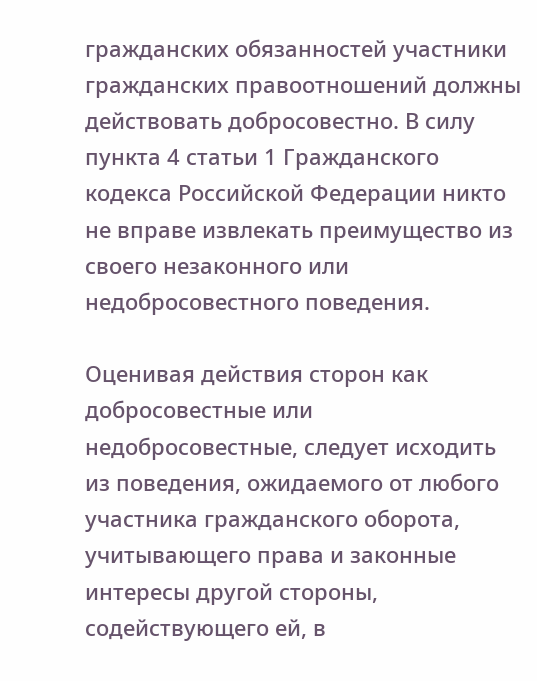гражданских обязанностей участники гражданских правоотношений должны действовать добросовестно. В силу пункта 4 статьи 1 Гражданского кодекса Российской Федерации никто не вправе извлекать преимущество из своего незаконного или недобросовестного поведения.

Оценивая действия сторон как добросовестные или недобросовестные, следует исходить из поведения, ожидаемого от любого участника гражданского оборота, учитывающего права и законные интересы другой стороны, содействующего ей, в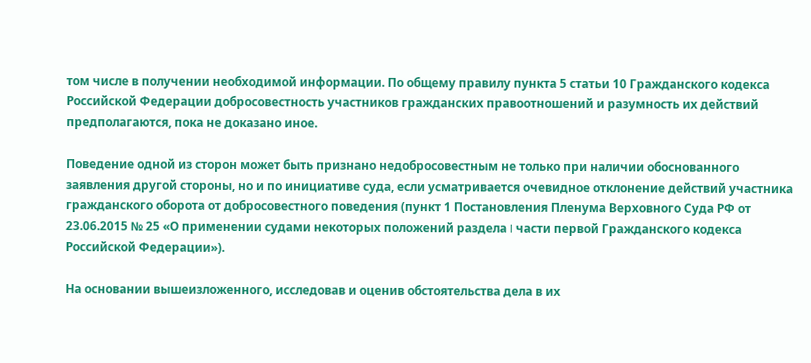том числе в получении необходимой информации. По общему правилу пункта 5 статьи 10 Гражданского кодекса Российской Федерации добросовестность участников гражданских правоотношений и разумность их действий предполагаются, пока не доказано иное.

Поведение одной из сторон может быть признано недобросовестным не только при наличии обоснованного заявления другой стороны, но и по инициативе суда, если усматривается очевидное отклонение действий участника гражданского оборота от добросовестного поведения (пункт 1 Постановления Пленума Верховного Суда РФ от 23.06.2015 № 25 «О применении судами некоторых положений раздела I части первой Гражданского кодекса Российской Федерации»).

На основании вышеизложенного, исследовав и оценив обстоятельства дела в их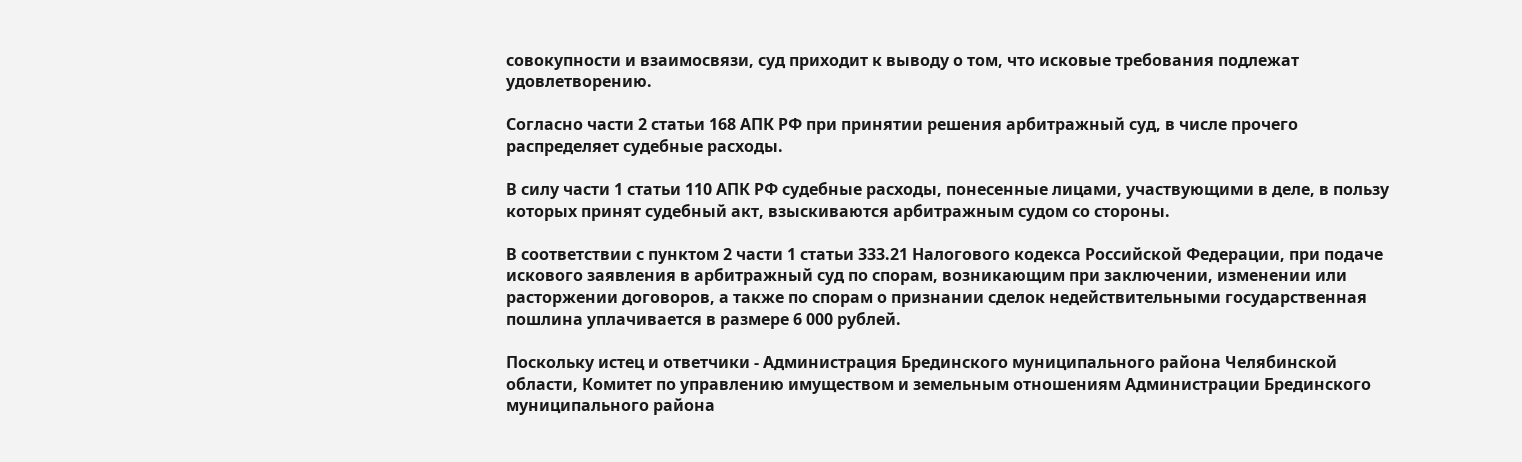совокупности и взаимосвязи, суд приходит к выводу о том, что исковые требования подлежат удовлетворению.

Согласно части 2 статьи 168 АПК РФ при принятии решения арбитражный суд, в числе прочего распределяет судебные расходы.

В силу части 1 статьи 110 АПК РФ судебные расходы, понесенные лицами, участвующими в деле, в пользу которых принят судебный акт, взыскиваются арбитражным судом со стороны.

В соответствии с пунктом 2 части 1 статьи 333.21 Налогового кодекса Российской Федерации, при подаче искового заявления в арбитражный суд по спорам, возникающим при заключении, изменении или расторжении договоров, а также по спорам о признании сделок недействительными государственная пошлина уплачивается в размере 6 000 рублей.

Поскольку истец и ответчики - Администрация Брединского муниципального района Челябинской области, Комитет по управлению имуществом и земельным отношениям Администрации Брединского муниципального района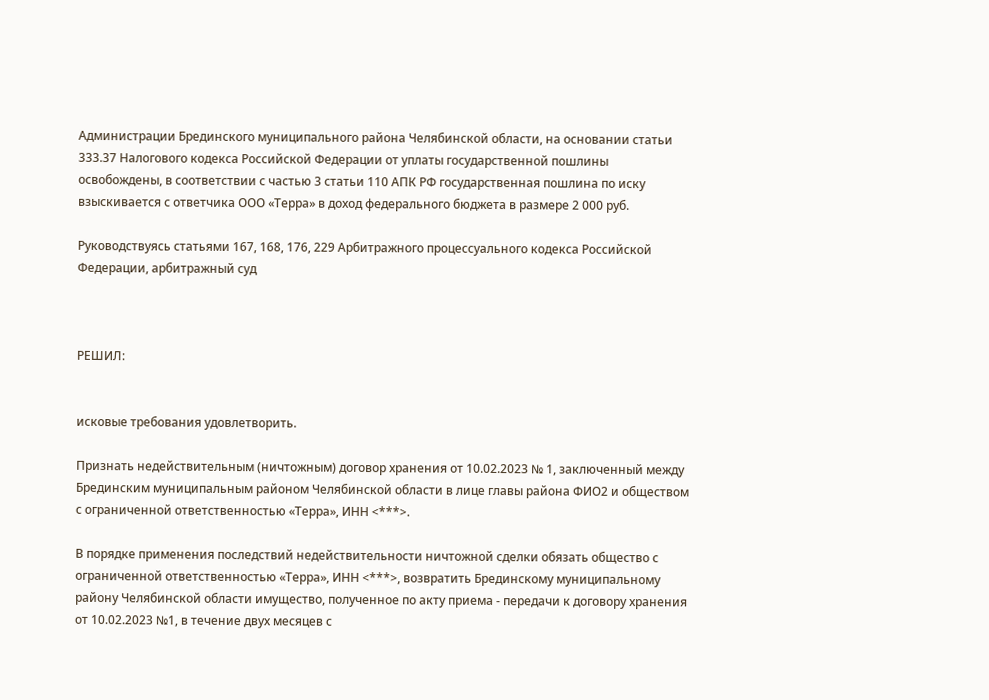Администрации Брединского муниципального района Челябинской области, на основании статьи 333.37 Налогового кодекса Российской Федерации от уплаты государственной пошлины освобождены, в соответствии с частью 3 статьи 110 АПК РФ государственная пошлина по иску взыскивается с ответчика ООО «Терра» в доход федерального бюджета в размере 2 000 руб.

Руководствуясь статьями 167, 168, 176, 229 Арбитражного процессуального кодекса Российской Федерации, арбитражный суд



РЕШИЛ:


исковые требования удовлетворить.

Признать недействительным (ничтожным) договор хранения от 10.02.2023 № 1, заключенный между Брединским муниципальным районом Челябинской области в лице главы района ФИО2 и обществом с ограниченной ответственностью «Терра», ИНН <***>.

В порядке применения последствий недействительности ничтожной сделки обязать общество с ограниченной ответственностью «Терра», ИНН <***>, возвратить Брединскому муниципальному району Челябинской области имущество, полученное по акту приема - передачи к договору хранения от 10.02.2023 №1, в течение двух месяцев с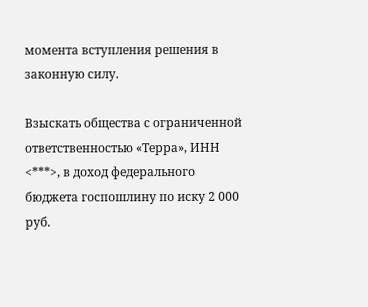момента вступления решения в законную силу.

Взыскать общества с ограниченной ответственностью «Терра», ИНН <***>, в доход федерального бюджета госпошлину по иску 2 000 руб.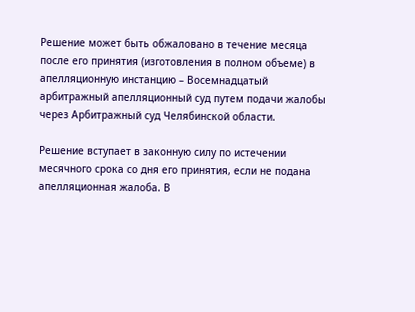Решение может быть обжаловано в течение месяца после его принятия (изготовления в полном объеме) в апелляционную инстанцию – Восемнадцатый арбитражный апелляционный суд путем подачи жалобы через Арбитражный суд Челябинской области.

Решение вступает в законную силу по истечении месячного срока со дня его принятия, если не подана апелляционная жалоба. В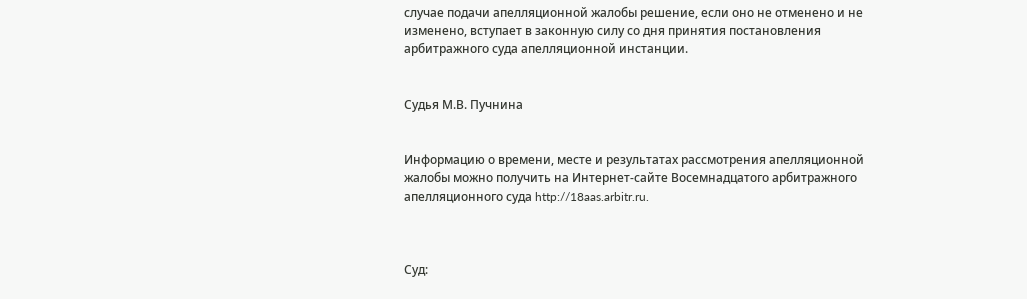случае подачи апелляционной жалобы решение, если оно не отменено и не изменено, вступает в законную силу со дня принятия постановления арбитражного суда апелляционной инстанции.


Судья М.В. Пучнина


Информацию о времени, месте и результатах рассмотрения апелляционной жалобы можно получить на Интернет-сайте Восемнадцатого арбитражного апелляционного суда http://18aas.arbitr.ru.



Суд: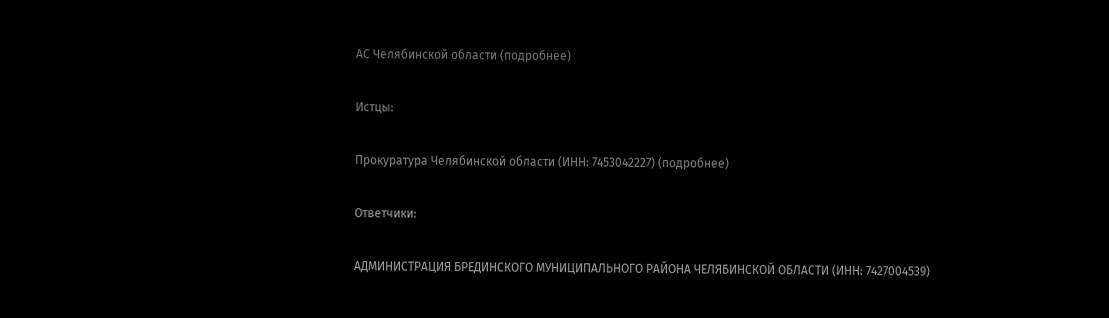АС Челябинской области (подробнее)

Истцы:

Прокуратура Челябинской области (ИНН: 7453042227) (подробнее)

Ответчики:

АДМИНИСТРАЦИЯ БРЕДИНСКОГО МУНИЦИПАЛЬНОГО РАЙОНА ЧЕЛЯБИНСКОЙ ОБЛАСТИ (ИНН: 7427004539)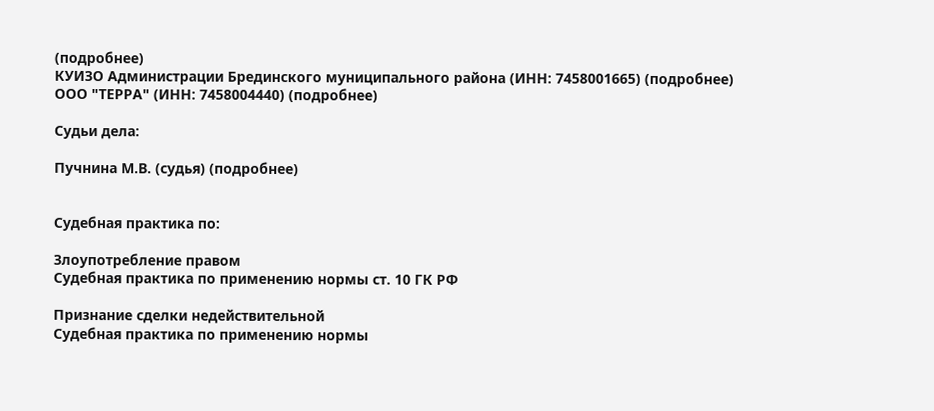(подробнее)
КУИЗО Администрации Брединского муниципального района (ИНН: 7458001665) (подробнее)
ООО "ТЕРРА" (ИНН: 7458004440) (подробнее)

Судьи дела:

Пучнина М.В. (судья) (подробнее)


Судебная практика по:

Злоупотребление правом
Судебная практика по применению нормы ст. 10 ГК РФ

Признание сделки недействительной
Судебная практика по применению нормы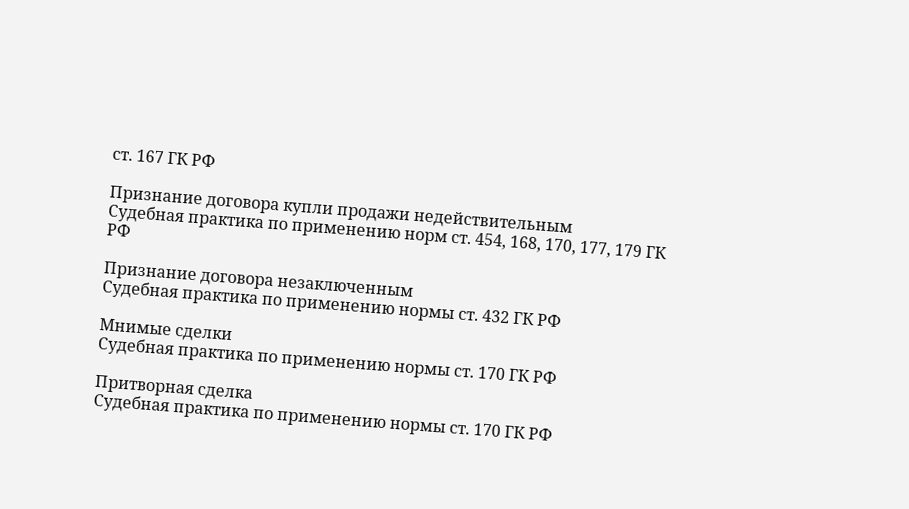ст. 167 ГК РФ

Признание договора купли продажи недействительным
Судебная практика по применению норм ст. 454, 168, 170, 177, 179 ГК РФ

Признание договора незаключенным
Судебная практика по применению нормы ст. 432 ГК РФ

Мнимые сделки
Судебная практика по применению нормы ст. 170 ГК РФ

Притворная сделка
Судебная практика по применению нормы ст. 170 ГК РФ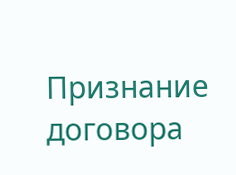Признание договора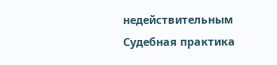недействительным
Судебная практика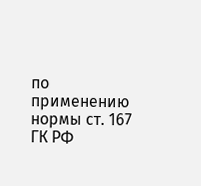по применению нормы ст. 167 ГК РФ